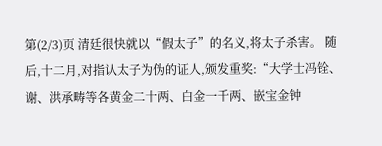第(2/3)页 清廷很快就以“假太子”的名义,将太子杀害。 随后,十二月,对指认太子为伪的证人,颁发重奖:“大学士冯铨、谢、洪承畴等各黄金二十两、白金一千两、嵌宝金钟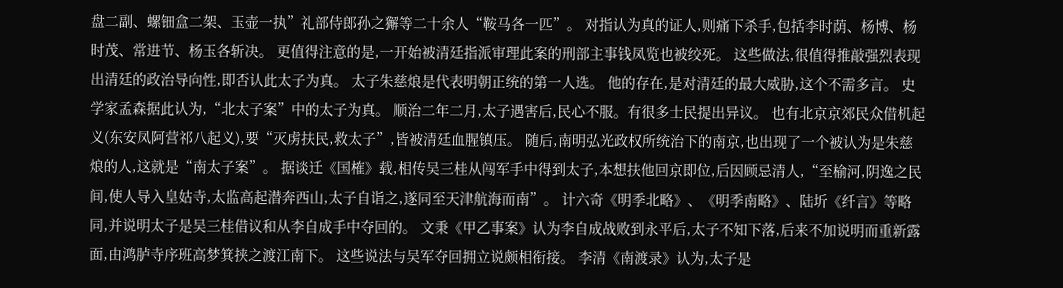盘二副、螺钿盒二架、玉壶一执”礼部侍郎孙之獬等二十余人“鞍马各一匹”。 对指认为真的证人,则痛下杀手,包括李时荫、杨博、杨时茂、常进节、杨玉各斩决。 更值得注意的是,一开始被清廷指派审理此案的刑部主事钱凤览也被绞死。 这些做法,很值得推敲强烈表现出清廷的政治导向性,即否认此太子为真。 太子朱慈烺是代表明朝正统的第一人选。 他的存在,是对清廷的最大威胁,这个不需多言。 史学家孟森据此认为,“北太子案”中的太子为真。 顺治二年二月,太子遇害后,民心不服。有很多士民提出异议。 也有北京京郊民众借机起义(东安凤阿营祁八起义),要“灭虏扶民,救太子”,皆被清廷血腥镇压。 随后,南明弘光政权所统治下的南京,也出现了一个被认为是朱慈烺的人,这就是“南太子案”。 据谈迁《国榷》载,相传吴三桂从闯军手中得到太子,本想扶他回京即位,后因顾忌清人,“至榆河,阴逸之民间,使人导入皇姑寺,太监高起潜奔西山,太子自诣之,遂同至天津航海而南”。 计六奇《明季北略》、《明季南略》、陆圻《纤言》等略同,并说明太子是吴三桂借议和从李自成手中夺回的。 文秉《甲乙事案》认为李自成战败到永平后,太子不知下落,后来不加说明而重新露面,由鸿胪寺序班高梦箕挟之渡江南下。 这些说法与吴军夺回拥立说颇相衔接。 李清《南渡录》认为,太子是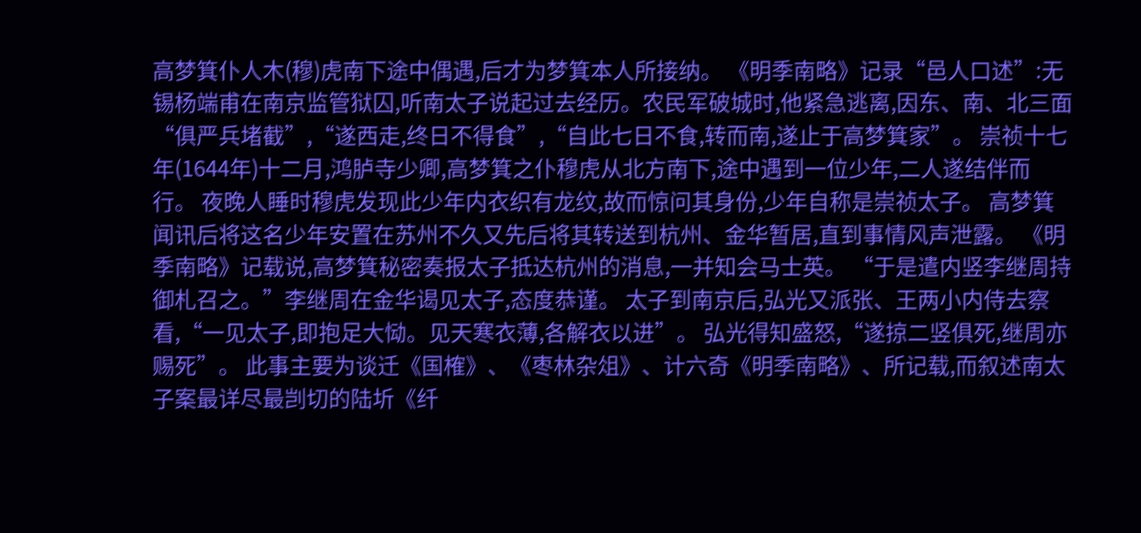高梦箕仆人木(穆)虎南下途中偶遇,后才为梦箕本人所接纳。 《明季南略》记录“邑人口述”:无锡杨端甫在南京监管狱囚,听南太子说起过去经历。农民军破城时,他紧急逃离,因东、南、北三面“俱严兵堵截”,“遂西走,终日不得食”,“自此七日不食,转而南,遂止于高梦箕家”。 崇祯十七年(1644年)十二月,鸿胪寺少卿,高梦箕之仆穆虎从北方南下,途中遇到一位少年,二人遂结伴而行。 夜晚人睡时穆虎发现此少年内衣织有龙纹,故而惊问其身份,少年自称是崇祯太子。 高梦箕闻讯后将这名少年安置在苏州不久又先后将其转送到杭州、金华暂居,直到事情风声泄露。 《明季南略》记载说,高梦箕秘密奏报太子抵达杭州的消息,一并知会马士英。 “于是遣内竖李继周持御札召之。”李继周在金华谒见太子,态度恭谨。 太子到南京后,弘光又派张、王两小内侍去察看,“一见太子,即抱足大恸。见天寒衣薄,各解衣以进”。 弘光得知盛怒,“遂掠二竖俱死,继周亦赐死”。 此事主要为谈迁《国榷》、《枣林杂俎》、计六奇《明季南略》、所记载,而叙述南太子案最详尽最剀切的陆圻《纤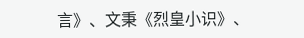言》、文秉《烈皇小识》、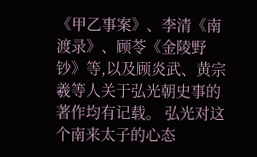《甲乙事案》、李清《南渡录》、顾苓《金陵野钞》等,以及顾炎武、黄宗羲等人关于弘光朝史事的著作均有记载。 弘光对这个南来太子的心态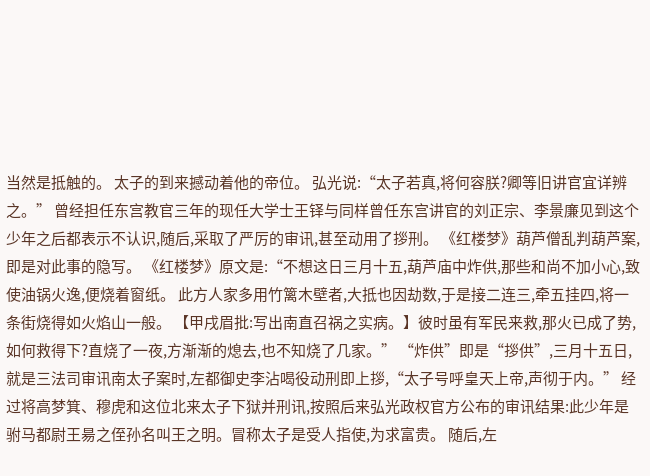当然是抵触的。 太子的到来撼动着他的帝位。 弘光说:“太子若真,将何容朕?卿等旧讲官宜详辨之。” 曾经担任东宫教官三年的现任大学士王铎与同样曾任东宫讲官的刘正宗、李景廉见到这个少年之后都表示不认识,随后,采取了严厉的审讯,甚至动用了拶刑。 《红楼梦》葫芦僧乱判葫芦案,即是对此事的隐写。 《红楼梦》原文是:“不想这日三月十五,葫芦庙中炸供,那些和尚不加小心,致使油锅火逸,便烧着窗纸。 此方人家多用竹篱木壁者,大抵也因劫数,于是接二连三,牵五挂四,将一条街烧得如火焰山一般。 【甲戌眉批:写出南直召祸之实病。】彼时虽有军民来救,那火已成了势,如何救得下?直烧了一夜,方渐渐的熄去,也不知烧了几家。” “炸供”即是“拶供”,三月十五日,就是三法司审讯南太子案时,左都御史李沾喝役动刑即上拶,“太子号呼皇天上帝,声彻于内。” 经过将高梦箕、穆虎和这位北来太子下狱并刑讯,按照后来弘光政权官方公布的审讯结果:此少年是驸马都尉王昜之侄孙名叫王之明。冒称太子是受人指使,为求富贵。 随后,左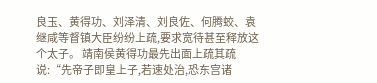良玉、黄得功、刘泽清、刘良佐、何腾蛟、袁继咸等督镇大臣纷纷上疏,要求宽待甚至释放这个太子。 靖南侯黄得功最先出面上疏其疏说:“先帝子即皇上子,若速处治,恐东宫诸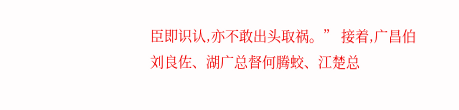臣即识认,亦不敢出头取祸。” 接着,广昌伯刘良佐、湖广总督何腾蛟、江楚总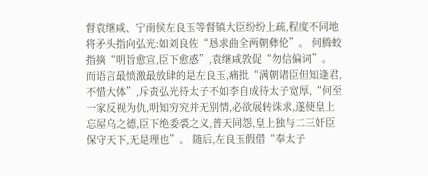督袁继咸、宁南侯左良玉等督镇大臣纷纷上疏,程度不同地将矛头指向弘光:如刘良佐“恳求曲全两朝彝伦”。 何腾蛟指摘“明旨愈宣,臣下愈惑”,袁继咸敦促“勿信偏词”。 而语言最愤激最放肆的是左良玉,痛批“满朝诸臣但知逢君,不惜大体”,斥责弘光待太子不如李自成待太子宽厚,“何至一家反视为仇,明知穷究并无别情,必欲展转诛求,遂使皇上忘屋乌之德,臣下绝委裘之义,普天同怨,皇上独与二三奸臣保守天下,无是理也”。 随后,左良玉假借“奉太子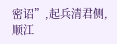密诏”,起兵清君侧,顺江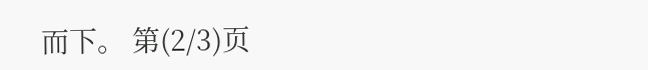而下。 第(2/3)页